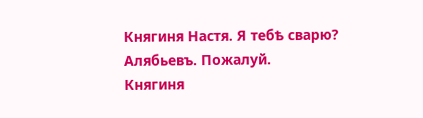Княгиня Настя. Я тебѣ сварю?
Алябьевъ. Пожалуй.
Княгиня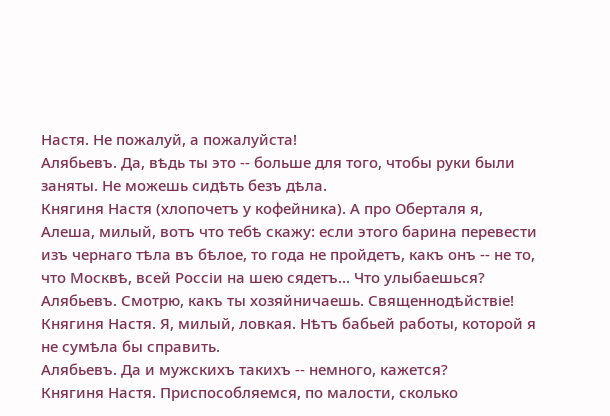Настя. Не пожалуй, а пожалуйста!
Алябьевъ. Да, вѣдь ты это -- больше для того, чтобы руки были заняты. Не можешь сидѣть безъ дѣла.
Княгиня Настя (хлопочетъ у кофейника). А про Оберталя я, Алеша, милый, вотъ что тебѣ скажу: если этого барина перевести изъ чернаго тѣла въ бѣлое, то года не пройдетъ, какъ онъ -- не то, что Москвѣ, всей Россіи на шею сядетъ... Что улыбаешься?
Алябьевъ. Смотрю, какъ ты хозяйничаешь. Священнодѣйствіе!
Княгиня Настя. Я, милый, ловкая. Нѣтъ бабьей работы, которой я не сумѣла бы справить.
Алябьевъ. Да и мужскихъ такихъ -- немного, кажется?
Княгиня Настя. Приспособляемся, по малости, сколько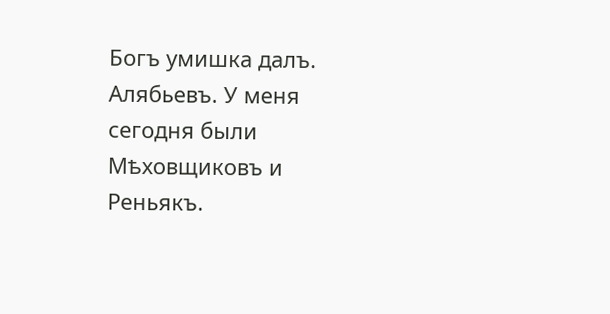Богъ умишка далъ.
Алябьевъ. У меня сегодня были Мѣховщиковъ и Реньякъ.